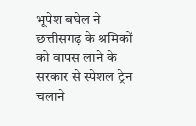भूपेश बघेल ने छत्तीसगढ़ के श्रमिकों को वापस लाने के सरकार से स्पेशल ट्रेन चलाने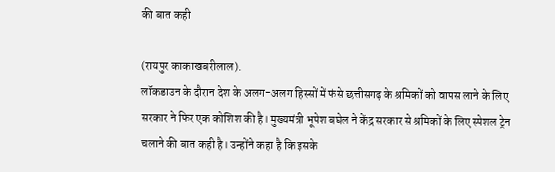की बात कही

(रायपुर काकाखबरीलाल).
लॉकडाउन के दौरान देश के अलग-अलग हिस्सों में फंसे छत्तीसगढ़ के श्रमिकों को वापस लाने के लिए सरकार ने फिर एक कोशिश की है। मुख्यमंत्री भूपेश बघेल ने केंद्र सरकार से श्रमिकों के लिए स्पेशल ट्रेन चलाने की बात कही है। उन्होंने कहा है कि इसके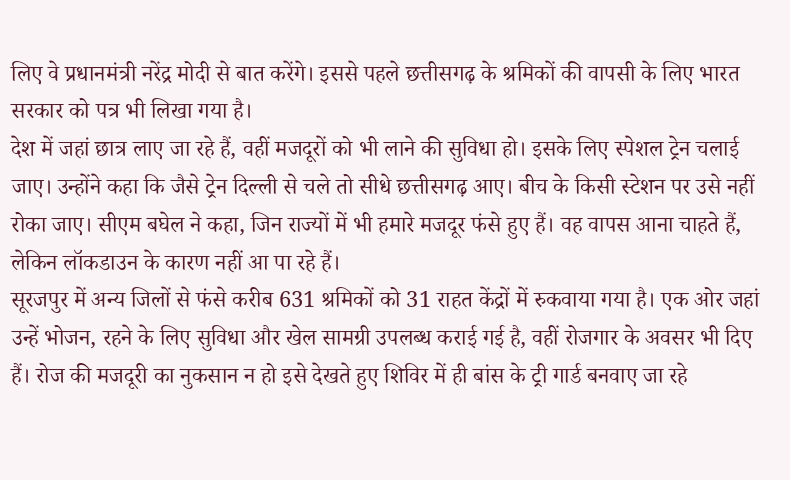लिए वे प्रधानमंत्री नरेंद्र मोदी से बात करेंगे। इससे पहले छत्तीसगढ़ के श्रमिकों की वापसी के लिए भारत सरकार को पत्र भी लिखा गया है।
देश में जहां छात्र लाए जा रहे हैं, वहीं मजदूरों को भी लाने की सुविधा हो। इसके लिए स्पेशल ट्रेन चलाई जाए। उन्होंने कहा कि जैसे ट्रेन दिल्ली से चले तो सीधे छत्तीसगढ़ आए। बीच के किसी स्टेशन पर उसे नहीं रोका जाए। सीएम बघेल ने कहा, जिन राज्यों में भी हमारे मजदूर फंसे हुए हैं। वह वापस आना चाहते हैं, लेकिन लॉकडाउन के कारण नहीं आ पा रहे हैं।
सूरजपुर में अन्य जिलों से फंसे करीब 631 श्रमिकों को 31 राहत केंद्रों में रुकवाया गया है। एक ओर जहां उन्हें भोजन, रहने के लिए सुविधा और खेल सामग्री उपलब्ध कराई गई है, वहीं रोजगार के अवसर भी दिए हैं। रोज की मजदूरी का नुकसान न हो इसे देखते हुए शिविर में ही बांस के ट्री गार्ड बनवाए जा रहे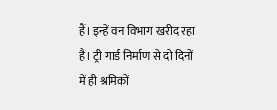हैं। इन्हें वन विभाग खरीद रहा है। ट्री गार्ड निर्माण से दो दिनों में ही श्रमिकों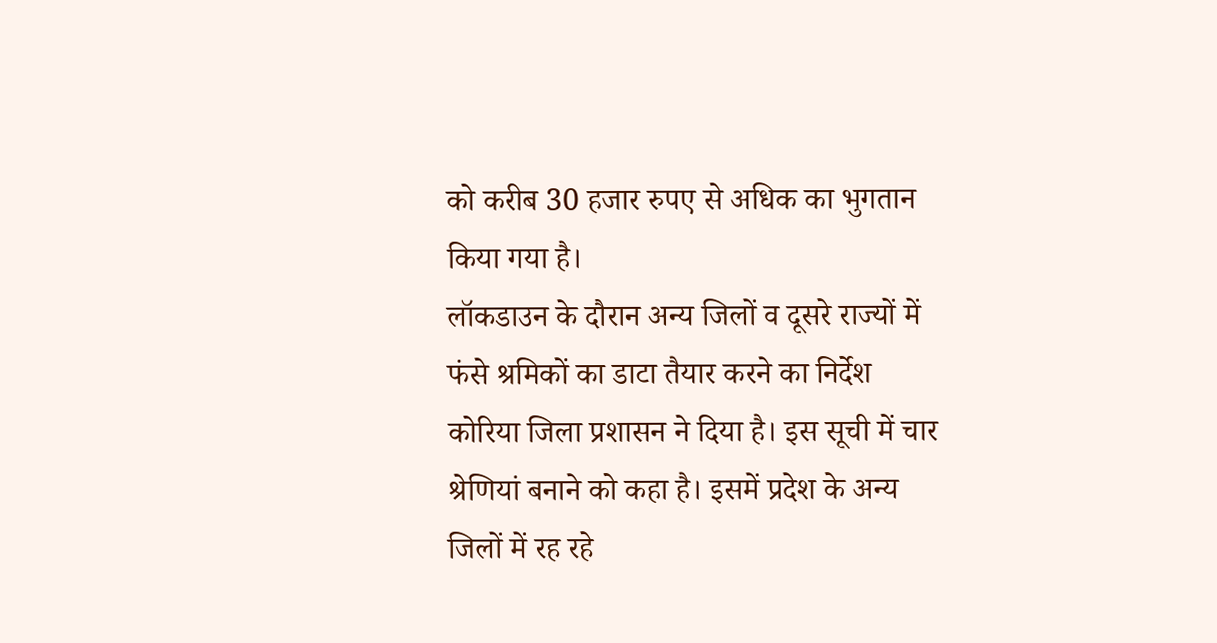को करीब 30 हजार रुपए से अधिक का भुगतान किया गया है।
लॉकडाउन के दौरान अन्य जिलों व दूसरे राज्यों में फंसे श्रमिकों का डाटा तैयार करने का निर्देश कोरिया जिला प्रशासन ने दिया है। इस सूची में चार श्रेणियां बनाने को कहा है। इसमें प्रदेश के अन्य जिलों में रह रहे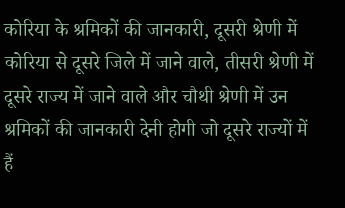कोरिया के श्रमिकों की जानकारी, दूसरी श्रेणी में कोरिया से दूसरे जिले में जाने वाले, तीसरी श्रेणी में दूसरे राज्य में जाने वाले और चौथी श्रेणी में उन श्रमिकों की जानकारी देनी होगी जो दूसरे राज्यों में हैं